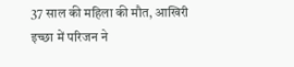37 साल की महिला की मौत, आखिरी इच्छा में परिजन ने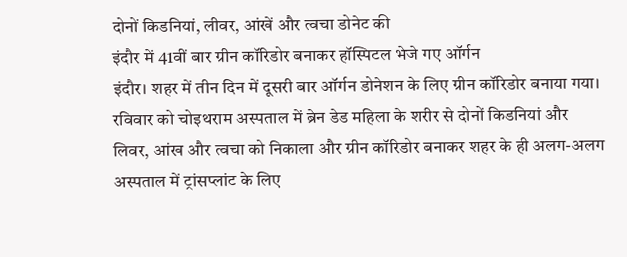दोनों किडनियां, लीवर, आंखें और त्वचा डोनेट की
इंदौर में 41वीं बार ग्रीन कॉरिडोर बनाकर हॉस्पिटल भेजे गए ऑर्गन
इंदौर। शहर में तीन दिन में दूसरी बार ऑर्गन डोनेशन के लिए ग्रीन कॉरिडोर बनाया गया। रविवार को चोइथराम अस्पताल में ब्रेन डेड महिला के शरीर से दोनों किडनियां और लिवर, आंख और त्वचा को निकाला और ग्रीन कॉरिडोर बनाकर शहर के ही अलग-अलग अस्पताल में ट्रांसप्लांट के लिए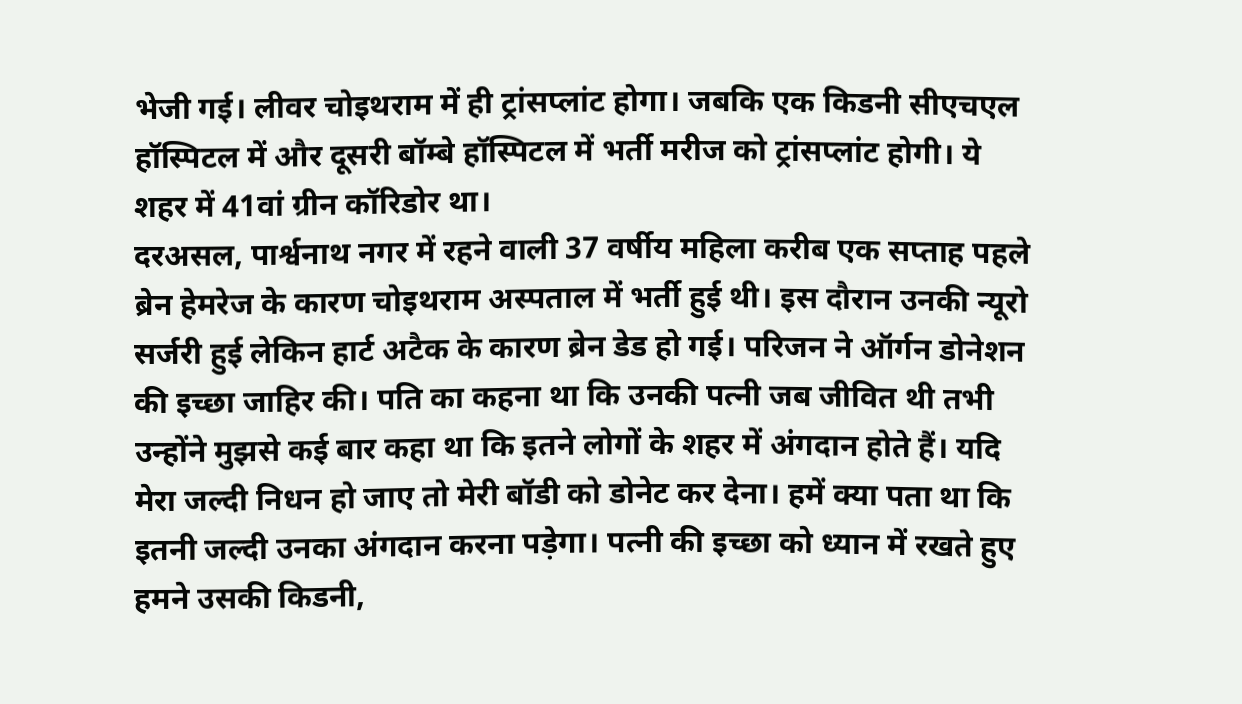भेजी गई। लीवर चोइथराम में ही ट्रांसप्लांट होगा। जबकि एक किडनी सीएचएल हॉस्पिटल में और दूसरी बॉम्बे हॉस्पिटल में भर्ती मरीज को ट्रांसप्लांट होगी। ये शहर में 41वां ग्रीन कॉरिडोर था।
दरअसल, पार्श्वनाथ नगर में रहने वाली 37 वर्षीय महिला करीब एक सप्ताह पहले ब्रेन हेमरेज के कारण चोइथराम अस्पताल में भर्ती हुई थी। इस दौरान उनकी न्यूरो सर्जरी हुई लेकिन हार्ट अटैक के कारण ब्रेन डेड हो गई। परिजन ने ऑर्गन डोनेशन की इच्छा जाहिर की। पति का कहना था कि उनकी पत्नी जब जीवित थी तभी उन्होंने मुझसे कई बार कहा था कि इतने लोगों के शहर में अंगदान होते हैं। यदि मेरा जल्दी निधन हो जाए तो मेरी बॉडी को डोनेट कर देना। हमें क्या पता था कि इतनी जल्दी उनका अंगदान करना पड़ेगा। पत्नी की इच्छा को ध्यान में रखते हुए हमने उसकी किडनी,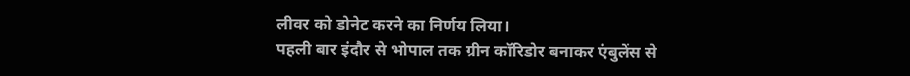लीवर को डोनेट करने का निर्णय लिया।
पहली बार इंदौर से भोपाल तक ग्रीन कॉरिडोर बनाकर एंबुलेंस से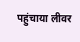पहुंचाया लीवर